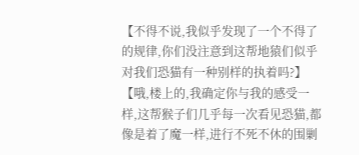【不得不说,我似乎发现了一个不得了的规律,你们没注意到这帮地猿们似乎对我们恐猫有一种别样的执着吗?】
【哦,楼上的,我确定你与我的感受一样,这帮猴子们几乎每一次看见恐猫,都像是着了魔一样,进行不死不休的围剿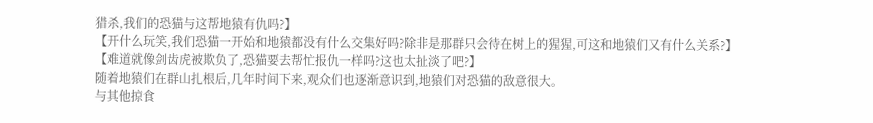猎杀,我们的恐猫与这帮地猿有仇吗?】
【开什么玩笑,我们恐猫一开始和地猿都没有什么交集好吗?除非是那群只会待在树上的猩猩,可这和地猿们又有什么关系?】
【难道就像剑齿虎被欺负了,恐猫要去帮忙报仇一样吗?这也太扯淡了吧?】
随着地猿们在群山扎根后,几年时间下来,观众们也逐渐意识到,地猿们对恐猫的敌意很大。
与其他掠食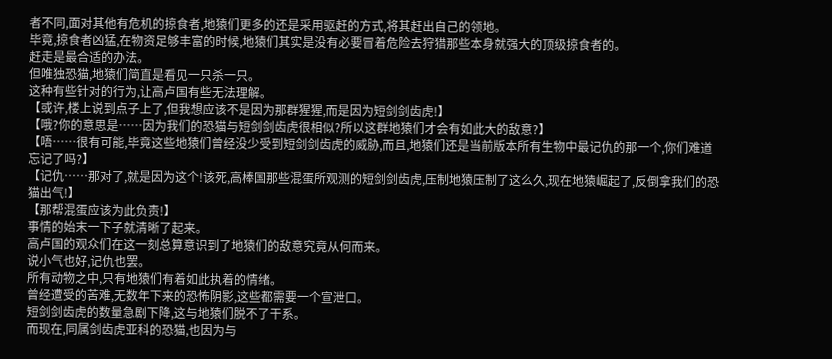者不同,面对其他有危机的掠食者,地猿们更多的还是采用驱赶的方式,将其赶出自己的领地。
毕竟,掠食者凶猛,在物资足够丰富的时候,地猿们其实是没有必要冒着危险去狩猎那些本身就强大的顶级掠食者的。
赶走是最合适的办法。
但唯独恐猫,地猿们简直是看见一只杀一只。
这种有些针对的行为,让高卢国有些无法理解。
【或许,楼上说到点子上了,但我想应该不是因为那群猩猩,而是因为短剑剑齿虎!】
【哦?你的意思是……因为我们的恐猫与短剑剑齿虎很相似?所以这群地猿们才会有如此大的敌意?】
【唔……很有可能,毕竟这些地猿们曾经没少受到短剑剑齿虎的威胁,而且,地猿们还是当前版本所有生物中最记仇的那一个,你们难道忘记了吗?】
【记仇……那对了,就是因为这个!该死,高棒国那些混蛋所观测的短剑剑齿虎,压制地猿压制了这么久,现在地猿崛起了,反倒拿我们的恐猫出气!】
【那帮混蛋应该为此负责!】
事情的始末一下子就清晰了起来。
高卢国的观众们在这一刻总算意识到了地猿们的敌意究竟从何而来。
说小气也好,记仇也罢。
所有动物之中,只有地猿们有着如此执着的情绪。
曾经遭受的苦难,无数年下来的恐怖阴影,这些都需要一个宣泄口。
短剑剑齿虎的数量急剧下降,这与地猿们脱不了干系。
而现在,同属剑齿虎亚科的恐猫,也因为与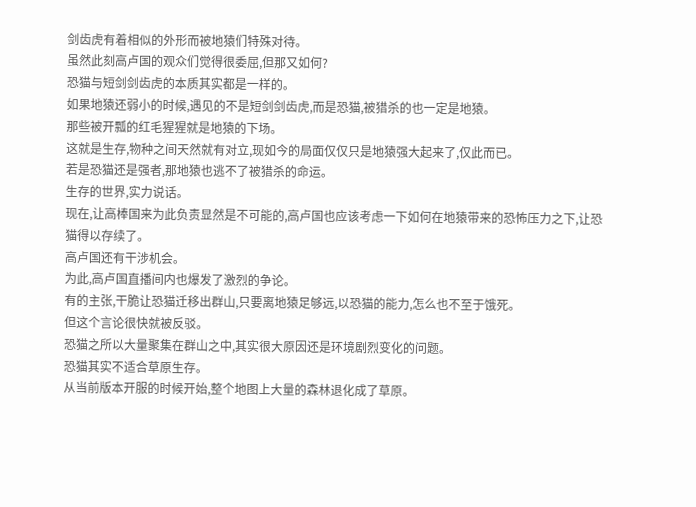剑齿虎有着相似的外形而被地猿们特殊对待。
虽然此刻高卢国的观众们觉得很委屈,但那又如何?
恐猫与短剑剑齿虎的本质其实都是一样的。
如果地猿还弱小的时候,遇见的不是短剑剑齿虎,而是恐猫,被猎杀的也一定是地猿。
那些被开瓢的红毛猩猩就是地猿的下场。
这就是生存,物种之间天然就有对立,现如今的局面仅仅只是地猿强大起来了,仅此而已。
若是恐猫还是强者,那地猿也逃不了被猎杀的命运。
生存的世界,实力说话。
现在,让高棒国来为此负责显然是不可能的,高卢国也应该考虑一下如何在地猿带来的恐怖压力之下,让恐猫得以存续了。
高卢国还有干涉机会。
为此,高卢国直播间内也爆发了激烈的争论。
有的主张,干脆让恐猫迁移出群山,只要离地猿足够远,以恐猫的能力,怎么也不至于饿死。
但这个言论很快就被反驳。
恐猫之所以大量聚集在群山之中,其实很大原因还是环境剧烈变化的问题。
恐猫其实不适合草原生存。
从当前版本开服的时候开始,整个地图上大量的森林退化成了草原。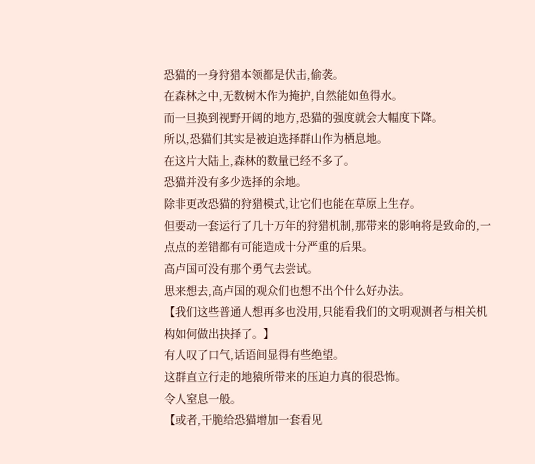恐猫的一身狩猎本领都是伏击,偷袭。
在森林之中,无数树木作为掩护,自然能如鱼得水。
而一旦换到视野开阔的地方,恐猫的强度就会大幅度下降。
所以,恐猫们其实是被迫选择群山作为栖息地。
在这片大陆上,森林的数量已经不多了。
恐猫并没有多少选择的余地。
除非更改恐猫的狩猎模式,让它们也能在草原上生存。
但要动一套运行了几十万年的狩猎机制,那带来的影响将是致命的,一点点的差错都有可能造成十分严重的后果。
高卢国可没有那个勇气去尝试。
思来想去,高卢国的观众们也想不出个什么好办法。
【我们这些普通人想再多也没用,只能看我们的文明观测者与相关机构如何做出抉择了。】
有人叹了口气,话语间显得有些绝望。
这群直立行走的地猿所带来的压迫力真的很恐怖。
令人窒息一般。
【或者,干脆给恐猫增加一套看见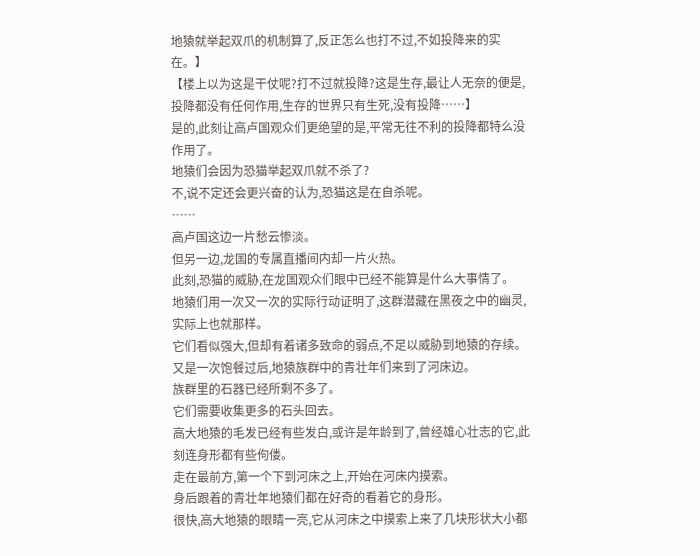地猿就举起双爪的机制算了,反正怎么也打不过,不如投降来的实在。】
【楼上以为这是干仗呢?打不过就投降?这是生存,最让人无奈的便是,投降都没有任何作用,生存的世界只有生死,没有投降……】
是的,此刻让高卢国观众们更绝望的是,平常无往不利的投降都特么没作用了。
地猿们会因为恐猫举起双爪就不杀了?
不,说不定还会更兴奋的认为,恐猫这是在自杀呢。
……
高卢国这边一片愁云惨淡。
但另一边,龙国的专属直播间内却一片火热。
此刻,恐猫的威胁,在龙国观众们眼中已经不能算是什么大事情了。
地猿们用一次又一次的实际行动证明了,这群潜藏在黑夜之中的幽灵,实际上也就那样。
它们看似强大,但却有着诸多致命的弱点,不足以威胁到地猿的存续。
又是一次饱餐过后,地猿族群中的青壮年们来到了河床边。
族群里的石器已经所剩不多了。
它们需要收集更多的石头回去。
高大地猿的毛发已经有些发白,或许是年龄到了,曾经雄心壮志的它,此刻连身形都有些佝偻。
走在最前方,第一个下到河床之上,开始在河床内摸索。
身后跟着的青壮年地猿们都在好奇的看着它的身形。
很快,高大地猿的眼睛一亮,它从河床之中摸索上来了几块形状大小都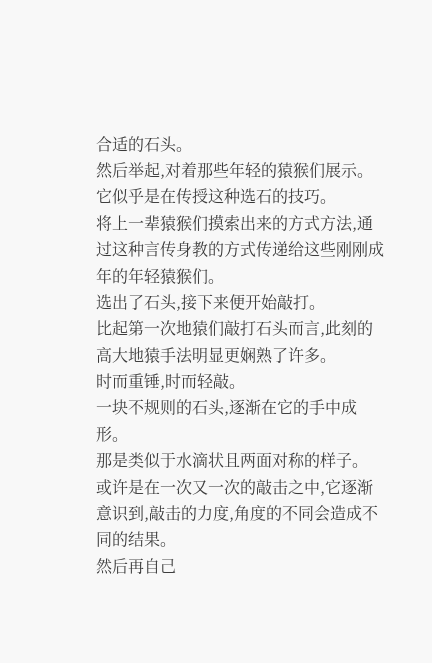合适的石头。
然后举起,对着那些年轻的猿猴们展示。
它似乎是在传授这种选石的技巧。
将上一辈猿猴们摸索出来的方式方法,通过这种言传身教的方式传递给这些刚刚成年的年轻猿猴们。
选出了石头,接下来便开始敲打。
比起第一次地猿们敲打石头而言,此刻的高大地猿手法明显更娴熟了许多。
时而重锤,时而轻敲。
一块不规则的石头,逐渐在它的手中成形。
那是类似于水滴状且两面对称的样子。
或许是在一次又一次的敲击之中,它逐渐意识到,敲击的力度,角度的不同会造成不同的结果。
然后再自己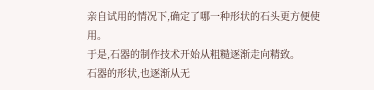亲自试用的情况下,确定了哪一种形状的石头更方便使用。
于是,石器的制作技术开始从粗糙逐渐走向精致。
石器的形状,也逐渐从无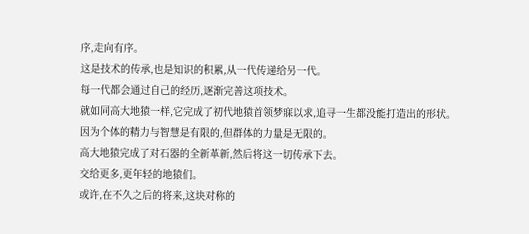序,走向有序。
这是技术的传承,也是知识的积累,从一代传递给另一代。
每一代都会通过自己的经历,逐渐完善这项技术。
就如同高大地猿一样,它完成了初代地猿首领梦寐以求,追寻一生都没能打造出的形状。
因为个体的精力与智慧是有限的,但群体的力量是无限的。
高大地猿完成了对石器的全新革新,然后将这一切传承下去。
交给更多,更年轻的地猿们。
或许,在不久之后的将来,这块对称的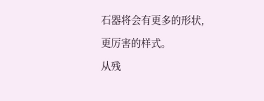石器将会有更多的形状,更厉害的样式。
从残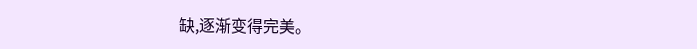缺,逐渐变得完美。